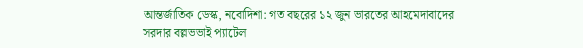আন্তর্জাতিক ডেস্ক, নবোদিশা: গত বছরের ১২ জুন ভারতের আহমেদাবাদের সরদার বল্লভভাই প্যাটেল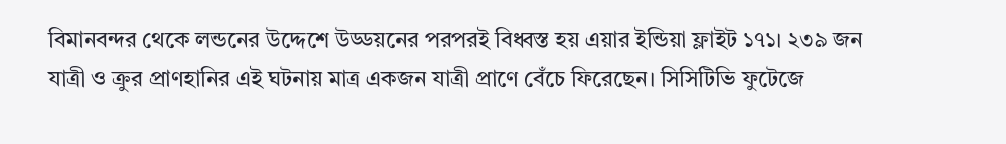বিমানবন্দর থেকে লন্ডনের উদ্দেশে উড্ডয়নের পরপরই বিধ্বস্ত হয় এয়ার ইন্ডিয়া ফ্লাইট ১৭১। ২৩৯ জন যাত্রী ও ক্রুর প্রাণহানির এই ঘটনায় মাত্র একজন যাত্রী প্রাণে বেঁচে ফিরেছেন। সিসিটিভি ফুটেজে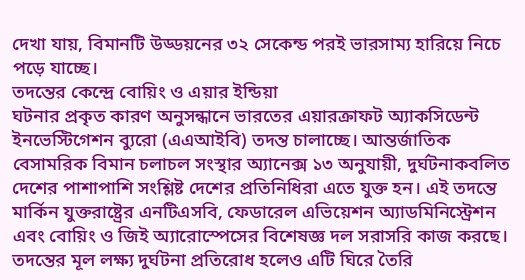দেখা যায়, বিমানটি উড্ডয়নের ৩২ সেকেন্ড পরই ভারসাম্য হারিয়ে নিচে পড়ে যাচ্ছে।
তদন্তের কেন্দ্রে বোয়িং ও এয়ার ইন্ডিয়া
ঘটনার প্রকৃত কারণ অনুসন্ধানে ভারতের এয়ারক্রাফট অ্যাকসিডেন্ট ইনভেস্টিগেশন ব্যুরো (এএআইবি) তদন্ত চালাচ্ছে। আন্তর্জাতিক বেসামরিক বিমান চলাচল সংস্থার অ্যানেক্স ১৩ অনুযায়ী, দুর্ঘটনাকবলিত দেশের পাশাপাশি সংশ্লিষ্ট দেশের প্রতিনিধিরা এতে যুক্ত হন। এই তদন্তে মার্কিন যুক্তরাষ্ট্রের এনটিএসবি, ফেডারেল এভিয়েশন অ্যাডমিনিস্ট্রেশন এবং বোয়িং ও জিই অ্যারোস্পেসের বিশেষজ্ঞ দল সরাসরি কাজ করছে।
তদন্তের মূল লক্ষ্য দুর্ঘটনা প্রতিরোধ হলেও এটি ঘিরে তৈরি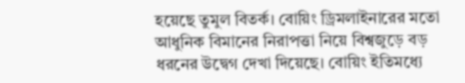হয়েছে তুমুল বিতর্ক। বোয়িং ড্রিমলাইনারের মতো আধুনিক বিমানের নিরাপত্তা নিয়ে বিশ্বজুড়ে বড় ধরনের উদ্বেগ দেখা দিয়েছে। বোয়িং ইতিমধ্যে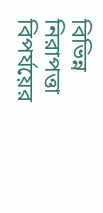বিভিন্ন নিরাপত্তা বিপর্যয়ের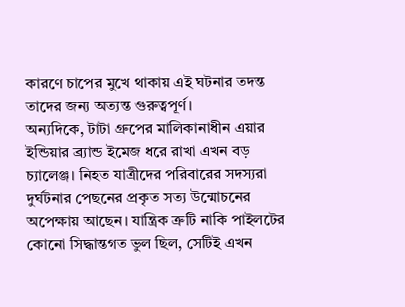কারণে চাপের মুখে থাকায় এই ঘটনার তদন্ত তাদের জন্য অত্যন্ত গুরুত্বপূর্ণ।
অন্যদিকে, টাটা গ্রুপের মালিকানাধীন এয়ার ইন্ডিয়ার ব্র্যান্ড ইমেজ ধরে রাখা এখন বড় চ্যালেঞ্জ। নিহত যাত্রীদের পরিবারের সদস্যরা দুর্ঘটনার পেছনের প্রকৃত সত্য উন্মোচনের অপেক্ষায় আছেন। যান্ত্রিক ত্রুটি নাকি পাইলটের কোনো সিদ্ধান্তগত ভুল ছিল, সেটিই এখন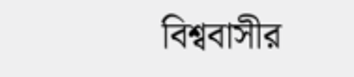বিশ্ববাসীর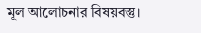মূল আলোচনার বিষয়বস্তু।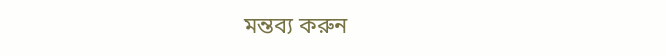মন্তব্য করুন